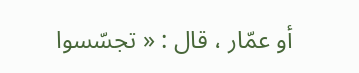أو عمّار ، قال : « تجسّسوا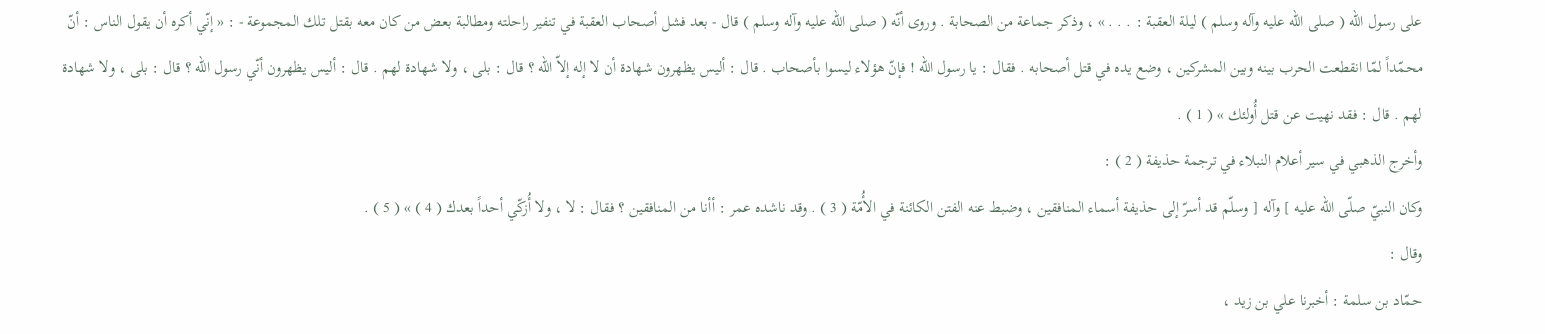على رسول الله ( صلى الله عليه وآله وسلم ) ليلة العقبة : . . . » ، وذكر جماعة من الصحابة . وروى أنّه ( صلى الله عليه وآله وسلم ) قال - بعد فشل أصحاب العقبة في تنفير راحلته ومطالبة بعض من كان معه بقتل تلك المجموعة - : « إنّي أكره أن يقول الناس : أنّ محمّداً لمّا انقطعت الحرب بينه وبين المشركين ، وضع يده في قتل أصحابه . فقال : يا رسول الله ! فإنّ هؤلاء ليسوا بأصحاب . قال : أليس يظهرون شهادة أن لا إله إلاّ الله ؟ قال : بلى ، ولا شهادة لهم . قال : أليس يظهرون أنّي رسول الله ؟ قال : بلى ، ولا شهادة لهم . قال : فقد نهيت عن قتل أُولئك » ( 1 ) .
وأخرج الذهبي في سير أعلام النبلاء في ترجمة حذيفة ( 2 ) :
وكان النبيّ صلّى الله عليه ] وآله [ وسلّم قد أسرّ إلى حذيفة أسماء المنافقين ، وضبط عنه الفتن الكائنة في الأُمّة ( 3 ) . وقد ناشده عمر : أأنا من المنافقين ؟ فقال : لا ، ولا أُزكّي أحداً بعدك ( 4 ) » ( 5 ) .
وقال :
حمّاد بن سلمة : أخبرنا علي بن زيد ،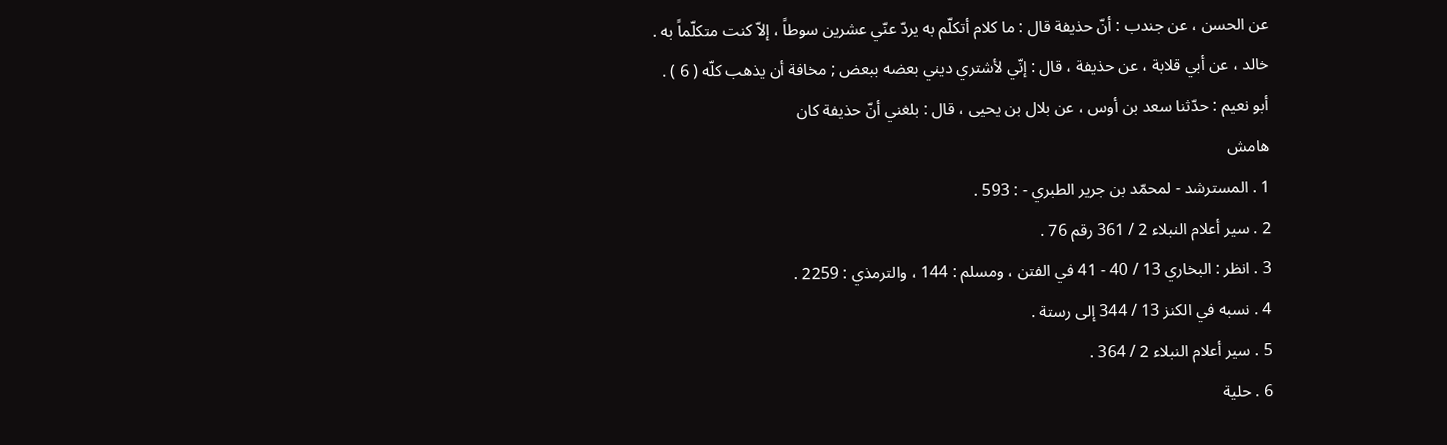عن الحسن ، عن جندب : أنّ حذيفة قال : ما كلام أتكلّم به يردّ عنّي عشرين سوطاً ، إلاّ كنت متكلّماً به .
خالد ، عن أبي قلابة ، عن حذيفة ، قال : إنّي لأشتري ديني بعضه ببعض ; مخافة أن يذهب كلّه ( 6 ) .
أبو نعيم : حدّثنا سعد بن أوس ، عن بلال بن يحيى ، قال : بلغني أنّ حذيفة كان
هامش
1 . المسترشد - لمحمّد بن جرير الطبري - : 593 .
2 . سير أعلام النبلاء 2 / 361 رقم 76 .
3 . انظر : البخاري 13 / 40 - 41 في الفتن ، ومسلم : 144 ، والترمذي : 2259 .
4 . نسبه في الكنز 13 / 344 إلى رستة .
5 . سير أعلام النبلاء 2 / 364 .
6 . حلية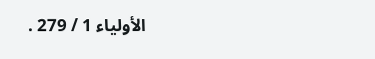الأولياء 1 / 279 .